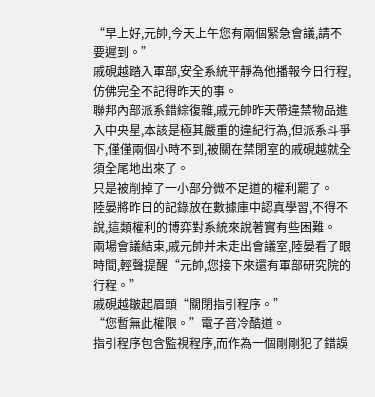“早上好,元帥,今天上午您有兩個緊急會議,請不要遲到。”
戚硯越踏入軍部,安全系統平靜為他播報今日行程,仿佛完全不記得昨天的事。
聯邦內部派系錯綜復雜,戚元帥昨天帶違禁物品進入中央星,本該是極其嚴重的違紀行為,但派系斗爭下,僅僅兩個小時不到,被關在禁閉室的戚硯越就全須全尾地出來了。
只是被削掉了一小部分微不足道的權利罷了。
陸晏將昨日的記錄放在數據庫中認真學習,不得不說,這類權利的博弈對系統來說著實有些困難。
兩場會議結束,戚元帥并未走出會議室,陸晏看了眼時間,輕聲提醒“元帥,您接下來還有軍部研究院的行程。”
戚硯越皺起眉頭“關閉指引程序。”
“您暫無此權限。”電子音冷酷道。
指引程序包含監視程序,而作為一個剛剛犯了錯誤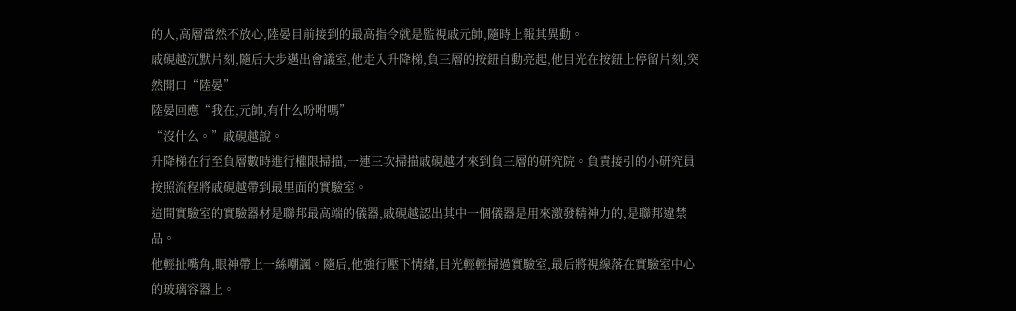的人,高層當然不放心,陸晏目前接到的最高指令就是監視戚元帥,隨時上報其異動。
戚硯越沉默片刻,隨后大步邁出會議室,他走入升降梯,負三層的按鈕自動亮起,他目光在按鈕上停留片刻,突然開口“陸晏”
陸晏回應“我在,元帥,有什么吩咐嗎”
“沒什么。”戚硯越說。
升降梯在行至負層數時進行權限掃描,一連三次掃描戚硯越才來到負三層的研究院。負責接引的小研究員按照流程將戚硯越帶到最里面的實驗室。
這間實驗室的實驗器材是聯邦最高端的儀器,戚硯越認出其中一個儀器是用來激發精神力的,是聯邦違禁品。
他輕扯嘴角,眼神帶上一絲嘲諷。隨后,他強行壓下情緒,目光輕輕掃過實驗室,最后將視線落在實驗室中心的玻璃容器上。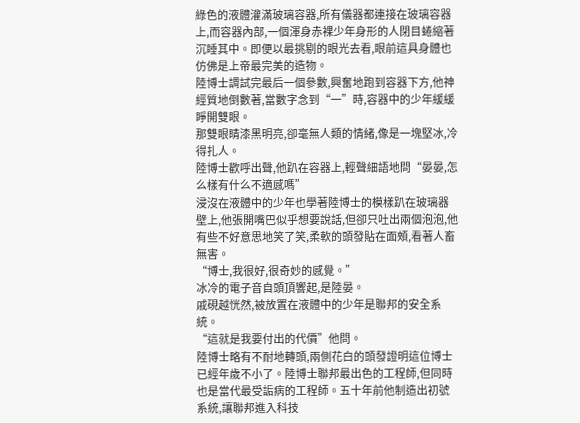綠色的液體灌滿玻璃容器,所有儀器都連接在玻璃容器上,而容器內部,一個渾身赤裸少年身形的人閉目蜷縮著沉睡其中。即便以最挑剔的眼光去看,眼前這具身體也仿佛是上帝最完美的造物。
陸博士調試完最后一個參數,興奮地跑到容器下方,他神經質地倒數著,當數字念到“一”時,容器中的少年緩緩睜開雙眼。
那雙眼睛漆黑明亮,卻毫無人類的情緒,像是一塊堅冰,冷得扎人。
陸博士歡呼出聲,他趴在容器上,輕聲細語地問“晏晏,怎么樣有什么不適感嗎”
浸沒在液體中的少年也學著陸博士的模樣趴在玻璃器壁上,他張開嘴巴似乎想要說話,但卻只吐出兩個泡泡,他有些不好意思地笑了笑,柔軟的頭發貼在面頰,看著人畜無害。
“博士,我很好,很奇妙的感覺。”
冰冷的電子音自頭頂響起,是陸晏。
戚硯越恍然,被放置在液體中的少年是聯邦的安全系統。
“這就是我要付出的代價”他問。
陸博士略有不耐地轉頭,兩側花白的頭發證明這位博士已經年歲不小了。陸博士聯邦最出色的工程師,但同時也是當代最受詬病的工程師。五十年前他制造出初號系統,讓聯邦進入科技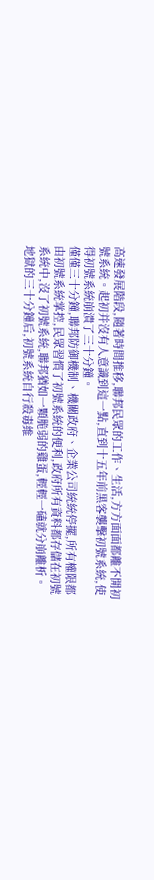高速發展階段,隨著時間推移,聯邦民眾的工作、生活,方方面面都離不開初號系統。起初并沒有人意識到這一點,直到十五年前黑客襲擊初號系統,使得初號系統崩潰了三十分鐘。
僅僅三十分鐘,聯邦防御機制、機關政府、企業公司統統停擺,所有權限都由初號系統掌控,民眾習慣了初號系統的便利,政府所有資料都存儲在初號系統中,沒了初號系統,聯邦猶如一顆脆弱的雞蛋,輕輕一磕就分崩離析。
地獄的三十分鐘后,初號系統自行殺毒維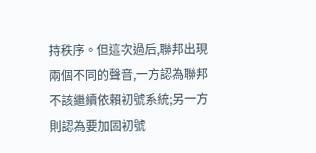持秩序。但這次過后,聯邦出現兩個不同的聲音,一方認為聯邦不該繼續依賴初號系統;另一方則認為要加固初號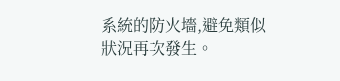系統的防火墻,避免類似狀況再次發生。